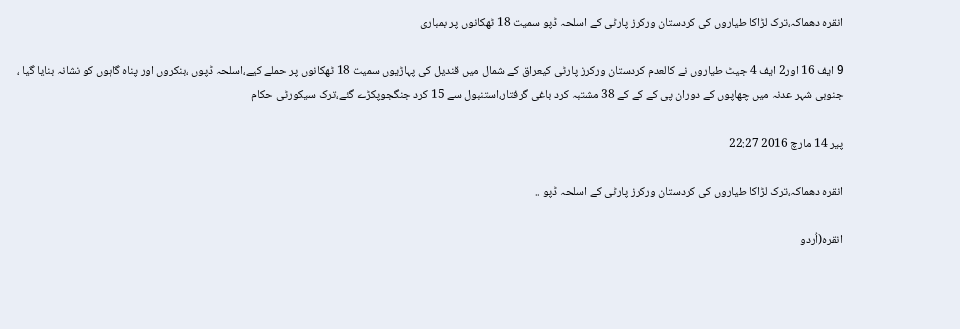انقرہ دھماکہ،ترک لڑاکا طیاروں کی کردستان ورکرز پارٹی کے اسلحہ ڈپو سمیت 18 ٹھکانوں پر بمباری

9 ایف 16 اور2 ایف 4 جیٹ طیاروں نے کالعدم کردستان ورکرز پارٹی کیعراق کے شمال میں قندیل کی پہاڑیوں سمیت 18 ٹھکانوں پر حملے کیے،اسلحہ ڈپوں ،بنکروں اور پناہ گاہوں کو نشانہ بنایا گیا ، جنوبی شہر عدنہ میں چھاپوں کے دوران پی کے کے کے 38 مشتبہ کرد باغی گرفتار،استنبول سے 15 کرد جنگجوپکڑے گئے،ترک سیکورٹی حکام

پیر 14 مارچ 2016 22:27

انقرہ دھماکہ،ترک لڑاکا طیاروں کی کردستان ورکرز پارٹی کے اسلحہ ڈپو ..

انقرہ(اُردو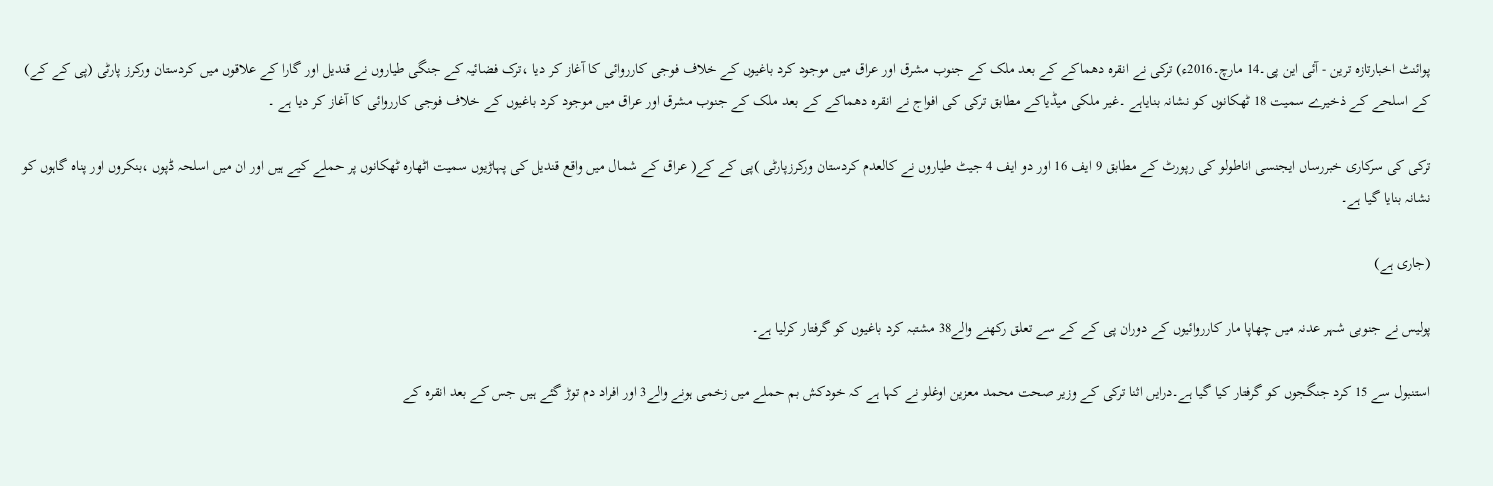پوائنٹ اخبارتازہ ترین - آئی این پی۔14 مارچ۔2016ء) ترکی نے انقرہ دھماکے کے بعد ملک کے جنوب مشرق اور عراق میں موجود کرد باغیوں کے خلاف فوجی کارروائی کا آغاز کر دیا ،ترک فضائیہ کے جنگی طیاروں نے قندیل اور گارا کے علاقوں میں کردستان ورکرز پارٹی (پی کے کے) کے اسلحے کے ذخیرے سمیت 18 ٹھکانوں کو نشانہ بنایاہے ۔غیر ملکی میڈیاکے مطابق ترکی کی افواج نے انقرہ دھماکے کے بعد ملک کے جنوب مشرق اور عراق میں موجود کرد باغیوں کے خلاف فوجی کارروائی کا آغاز کر دیا ہے ۔

ترکی کی سرکاری خبررساں ایجنسی اناطولو کی رپورٹ کے مطابق 9 ایف 16 اور دو ایف 4 جیٹ طیاروں نے کالعدم کردستان ورکرزپارٹی )پی کے کے( عراق کے شمال میں واقع قندیل کی پہاڑیوں سمیت اٹھارہ ٹھکانوں پر حملے کیے ہیں اور ان میں اسلحہ ڈپوں ،بنکروں اور پناہ گاہوں کو نشانہ بنایا گیا ہے۔

(جاری ہے)

پولیس نے جنوبی شہر عدنہ میں چھاپا مار کارروائیوں کے دوران پی کے کے سے تعلق رکھنے والے38 مشتبہ کرد باغیوں کو گرفتار کرلیا ہے۔

استنبول سے 15 کرد جنگجوں کو گرفتار کیا گیا ہے۔درایں اثنا ترکی کے وزیر صحت محمد معزین اوغلو نے کہا ہے کہ خودکش بم حملے میں زخمی ہونے والے3 اور افراد دم توڑ گئے ہیں جس کے بعد انقرہ کے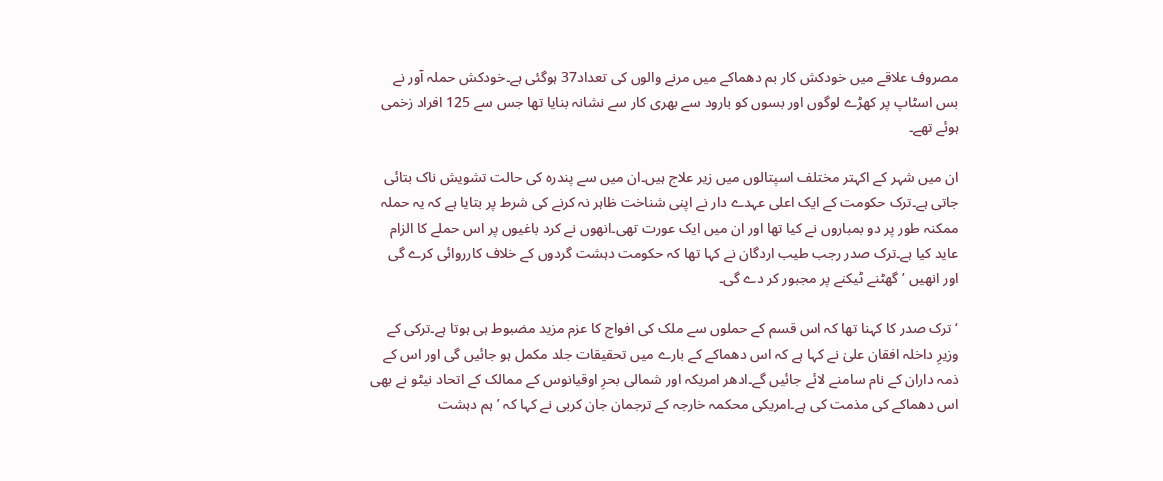مصروف علاقے میں خودکش کار بم دھماکے میں مرنے والوں کی تعداد37 ہوگئی ہے۔خودکش حملہ آور نے بس اسٹاپ پر کھڑے لوگوں اور بسوں کو بارود سے بھری کار سے نشانہ بنایا تھا جس سے 125 افراد زخمی ہوئے تھے۔

ان میں شہر کے اکہتر مختلف اسپتالوں میں زیر علاج ہیں۔ان میں سے پندرہ کی حالت تشویش ناک بتائی جاتی ہے۔ترک حکومت کے ایک اعلی عہدے دار نے اپنی شناخت ظاہر نہ کرنے کی شرط پر بتایا ہے کہ یہ حملہ ممکنہ طور پر دو بمباروں نے کیا تھا اور ان میں ایک عورت تھی۔انھوں نے کرد باغیوں پر اس حملے کا الزام عاید کیا ہے۔ترک صدر رجب طیب اردگان نے کہا تھا کہ حکومت دہشت گردوں کے خلاف کارروائی کرے گی اور انھیں ’گھٹنے ٹیکنے پر مجبور کر دے گی۔

‘ترک صدر کا کہنا تھا کہ اس قسم کے حملوں سے ملک کی افواج کا عزم مزید مضبوط ہی ہوتا ہے۔ترکی کے وزیرِ داخلہ افقان علیٰ نے کہا ہے کہ اس دھماکے کے بارے میں تحقیقات جلد مکمل ہو جائیں گی اور اس کے ذمہ داران کے نام سامنے لائے جائیں گے۔ادھر امریکہ اور شمالی بحرِ اوقیانوس کے ممالک کے اتحاد نیٹو نے بھی اس دھماکے کی مذمت کی ہے۔امریکی محکمہ خارجہ کے ترجمان جان کربی نے کہا کہ ’ہم دہشت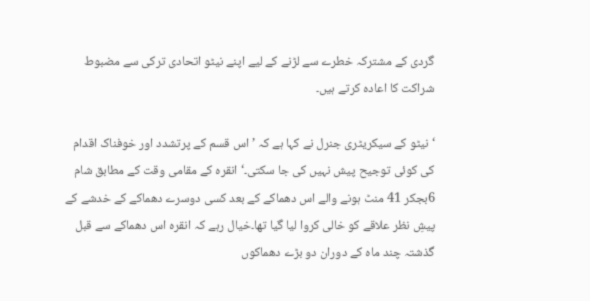گردی کے مشترکہ خطرے سے لڑنے کے لیے اپنے نیٹو اتحادی ترکی سے مضبوط شراکت کا اعادہ کرتے ہیں۔

‘نیٹو کے سیکریٹری جنرل نے کہا ہے کہ ’اس قسم کے پرتشدد اور خوفناک اقدام کی کوئی توجیح پیش نہیں کی جا سکتی۔‘انقرہ کے مقامی وقت کے مطابق شام 6بجکر 41 منٹ ہونے والے اس دھماکے کے بعد کسی دوسرے دھماکے کے خدشے کے پیشِ نظر علاقے کو خالی کروا لیا گیا تھا۔خیال رہے کہ انقرہ اس دھماکے سے قبل گذشتہ چند ماہ کے دوران دو بڑے دھماکوں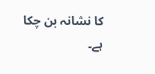کا نشانہ بن چکا ہے۔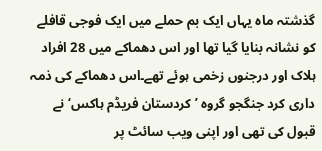گذشتہ ماہ یہاں ایک بم حملے میں ایک فوجی قافلے کو نشانہ بنایا گیا تھا اور اس دھماکے میں 28 افراد ہلاک اور درجنوں زخمی ہوئے تھے۔اس دھماکے کی ذمہ داری کرد جنگجو گروہ ’ کردستان فریڈم ہاکس‘ نے قبول کی تھی اور اپنی ویب سائٹ پر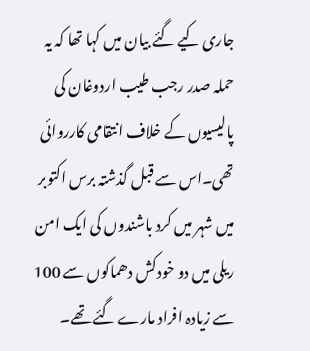جاری کیے گئے بیان میں کہا تھا کہ یہ حملہ صدر رجب طیب اردوغان کی پالیسیوں کے خلاف انتقامی کارروائی تھی۔اس سے قبل گذشتہ برس اکتوبر میں شہر میں کرد باشندوں کی ایک امن ریلی میں دو خودکش دھماکوں سے 100 سے زیادہ افراد مارے گئے تھے۔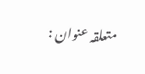متعلقہ عنوان :